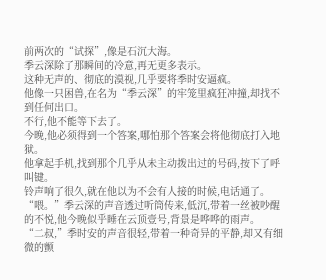前两次的“试探”,像是石沉大海。
季云深除了那瞬间的冷意,再无更多表示。
这种无声的、彻底的漠视,几乎要将季时安逼疯。
他像一只困兽,在名为“季云深”的牢笼里疯狂冲撞,却找不到任何出口。
不行,他不能等下去了。
今晚,他必须得到一个答案,哪怕那个答案会将他彻底打入地狱。
他拿起手机,找到那个几乎从未主动拨出过的号码,按下了呼叫键。
铃声响了很久,就在他以为不会有人接的时候,电话通了。
“喂。”季云深的声音透过听筒传来,低沉,带着一丝被吵醒的不悦,他今晚似乎睡在云顶壹号,背景是哗哗的雨声。
“二叔,”季时安的声音很轻,带着一种奇异的平静,却又有细微的颤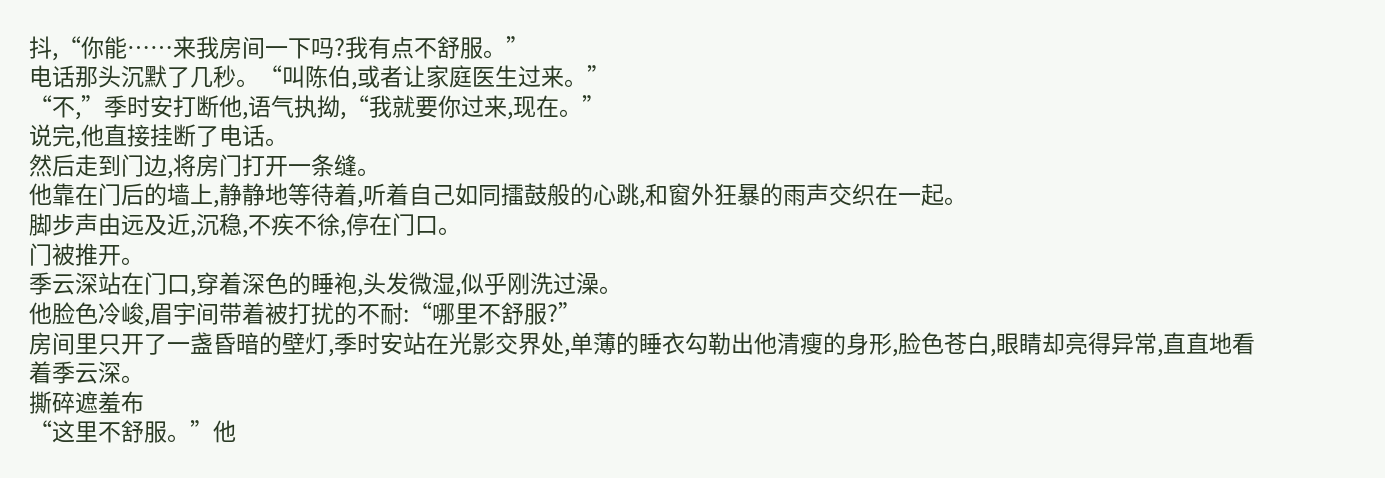抖,“你能……来我房间一下吗?我有点不舒服。”
电话那头沉默了几秒。“叫陈伯,或者让家庭医生过来。”
“不,”季时安打断他,语气执拗,“我就要你过来,现在。”
说完,他直接挂断了电话。
然后走到门边,将房门打开一条缝。
他靠在门后的墙上,静静地等待着,听着自己如同擂鼓般的心跳,和窗外狂暴的雨声交织在一起。
脚步声由远及近,沉稳,不疾不徐,停在门口。
门被推开。
季云深站在门口,穿着深色的睡袍,头发微湿,似乎刚洗过澡。
他脸色冷峻,眉宇间带着被打扰的不耐:“哪里不舒服?”
房间里只开了一盏昏暗的壁灯,季时安站在光影交界处,单薄的睡衣勾勒出他清瘦的身形,脸色苍白,眼睛却亮得异常,直直地看着季云深。
撕碎遮羞布
“这里不舒服。”他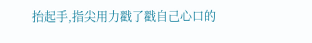抬起手,指尖用力戳了戳自己心口的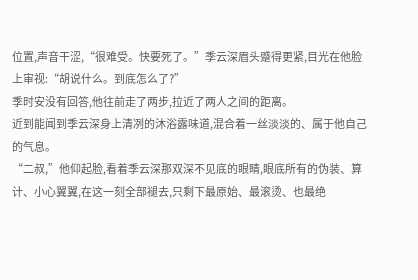位置,声音干涩,“很难受。快要死了。”季云深眉头蹙得更紧,目光在他脸上审视:“胡说什么。到底怎么了?”
季时安没有回答,他往前走了两步,拉近了两人之间的距离。
近到能闻到季云深身上清冽的沐浴露味道,混合着一丝淡淡的、属于他自己的气息。
“二叔,”他仰起脸,看着季云深那双深不见底的眼睛,眼底所有的伪装、算计、小心翼翼,在这一刻全部褪去,只剩下最原始、最滚烫、也最绝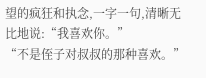望的疯狂和执念,一字一句,清晰无比地说:“我喜欢你。”
“不是侄子对叔叔的那种喜欢。”